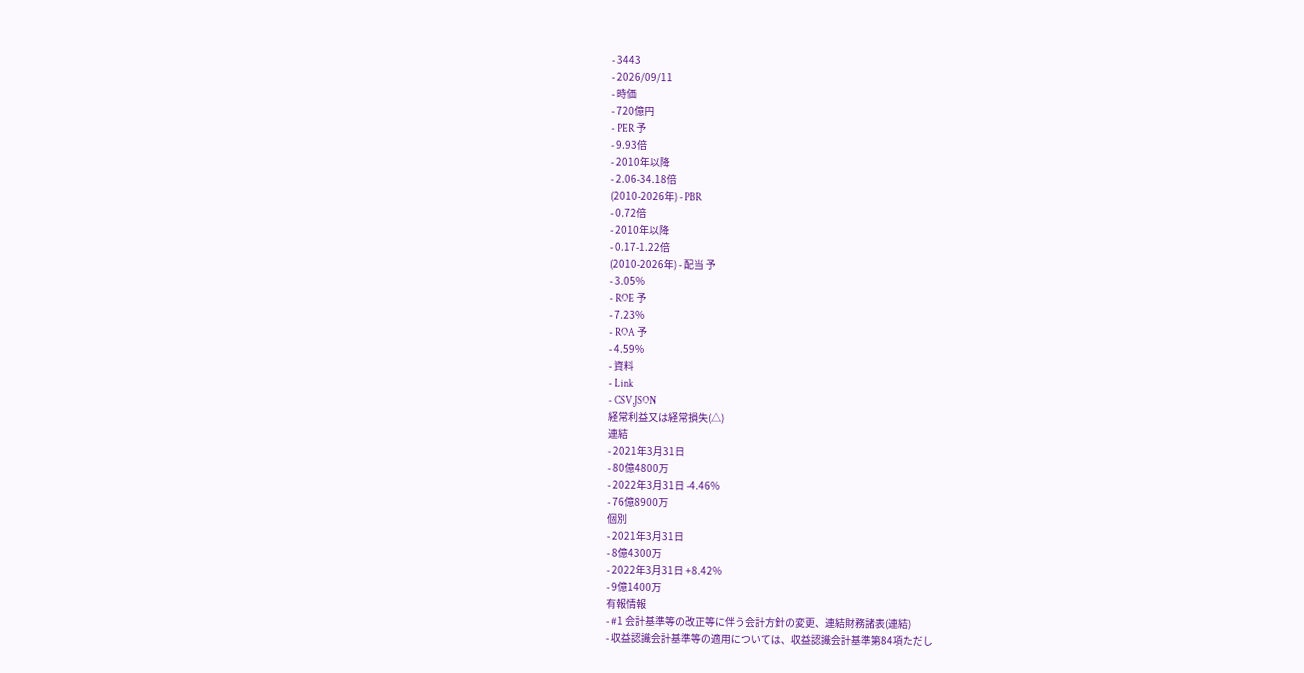- 3443
- 2026/09/11
- 時価
- 720億円
- PER 予
- 9.93倍
- 2010年以降
- 2.06-34.18倍
(2010-2026年) - PBR
- 0.72倍
- 2010年以降
- 0.17-1.22倍
(2010-2026年) - 配当 予
- 3.05%
- ROE 予
- 7.23%
- ROA 予
- 4.59%
- 資料
- Link
- CSV,JSON
経常利益又は経常損失(△)
連結
- 2021年3月31日
- 80億4800万
- 2022年3月31日 -4.46%
- 76億8900万
個別
- 2021年3月31日
- 8億4300万
- 2022年3月31日 +8.42%
- 9億1400万
有報情報
- #1 会計基準等の改正等に伴う会計方針の変更、連結財務諸表(連結)
- 収益認識会計基準等の適用については、収益認識会計基準第84項ただし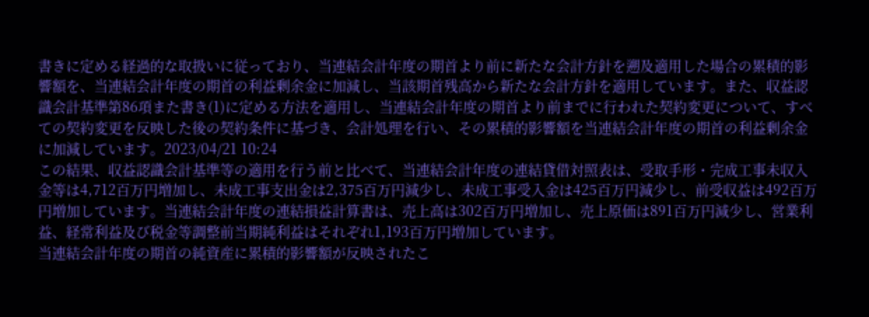書きに定める経過的な取扱いに従っており、当連結会計年度の期首より前に新たな会計方針を遡及適用した場合の累積的影響額を、当連結会計年度の期首の利益剰余金に加減し、当該期首残高から新たな会計方針を適用しています。また、収益認識会計基準第86項また書き(1)に定める方法を適用し、当連結会計年度の期首より前までに行われた契約変更について、すべての契約変更を反映した後の契約条件に基づき、会計処理を行い、その累積的影響額を当連結会計年度の期首の利益剰余金に加減しています。2023/04/21 10:24
この結果、収益認識会計基準等の適用を行う前と比べて、当連結会計年度の連結貸借対照表は、受取手形・完成工事未収入金等は4,712百万円増加し、未成工事支出金は2,375百万円減少し、未成工事受入金は425百万円減少し、前受収益は492百万円増加しています。当連結会計年度の連結損益計算書は、売上高は302百万円増加し、売上原価は891百万円減少し、営業利益、経常利益及び税金等調整前当期純利益はそれぞれ1,193百万円増加しています。
当連結会計年度の期首の純資産に累積的影響額が反映されたこ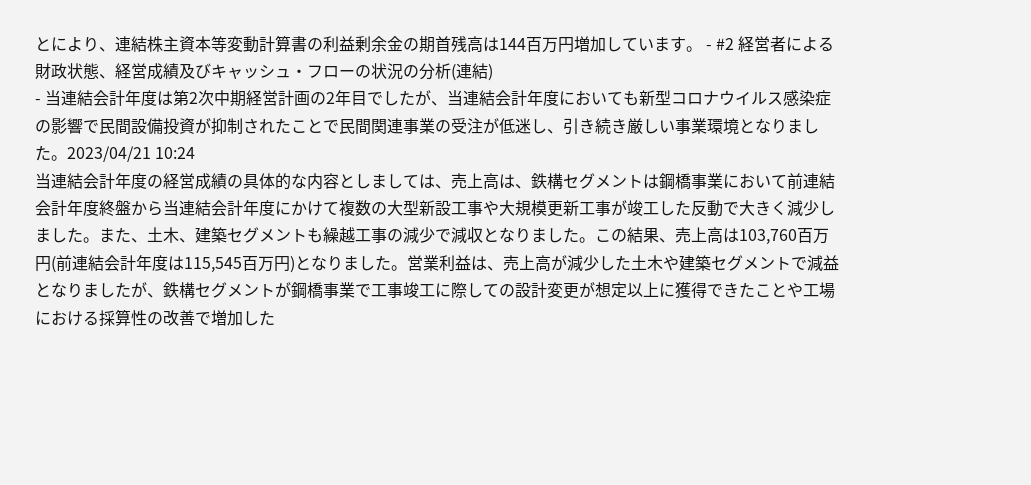とにより、連結株主資本等変動計算書の利益剰余金の期首残高は144百万円増加しています。 - #2 経営者による財政状態、経営成績及びキャッシュ・フローの状況の分析(連結)
- 当連結会計年度は第2次中期経営計画の2年目でしたが、当連結会計年度においても新型コロナウイルス感染症の影響で民間設備投資が抑制されたことで民間関連事業の受注が低迷し、引き続き厳しい事業環境となりました。2023/04/21 10:24
当連結会計年度の経営成績の具体的な内容としましては、売上高は、鉄構セグメントは鋼橋事業において前連結会計年度終盤から当連結会計年度にかけて複数の大型新設工事や大規模更新工事が竣工した反動で大きく減少しました。また、土木、建築セグメントも繰越工事の減少で減収となりました。この結果、売上高は103,760百万円(前連結会計年度は115,545百万円)となりました。営業利益は、売上高が減少した土木や建築セグメントで減益となりましたが、鉄構セグメントが鋼橋事業で工事竣工に際しての設計変更が想定以上に獲得できたことや工場における採算性の改善で増加した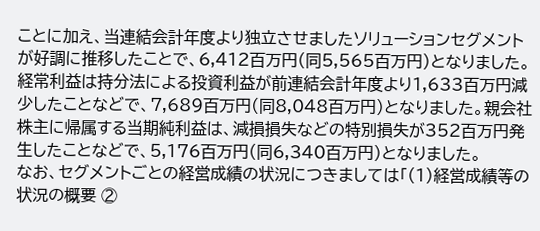ことに加え、当連結会計年度より独立させましたソリューションセグメントが好調に推移したことで、6,412百万円(同5,565百万円)となりました。経常利益は持分法による投資利益が前連結会計年度より1,633百万円減少したことなどで、7,689百万円(同8,048百万円)となりました。親会社株主に帰属する当期純利益は、減損損失などの特別損失が352百万円発生したことなどで、5,176百万円(同6,340百万円)となりました。
なお、セグメントごとの経営成績の状況につきましては「(1)経営成績等の状況の概要 ②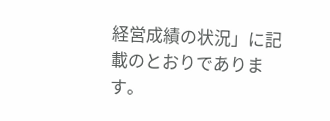経営成績の状況」に記載のとおりであります。